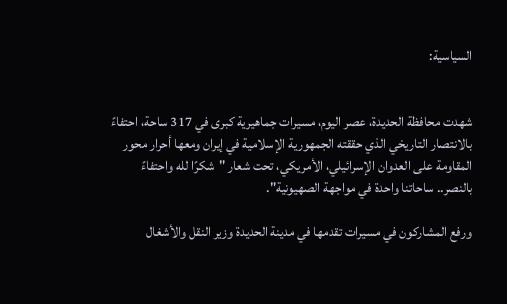السياسية:


شهدت محافظة الحديدة، عصر اليوم، مسيرات جماهيرية كبرى في 317 ساحة، احتفاءً بالانتصار التاريخي الذي حققته الجمهورية الإسلامية في إيران ومعها أحرار محور المقاومة على العدوان الإسرائيلي، الأمريكي، تحت شعار "شكرًا لله واحتفاءً بالنصر.. ساحاتنا واحدة في مواجهة الصهيونية".

ورفع المشاركون في مسيرات تقدمها في مدينة الحديدة وزير النقل والأشغال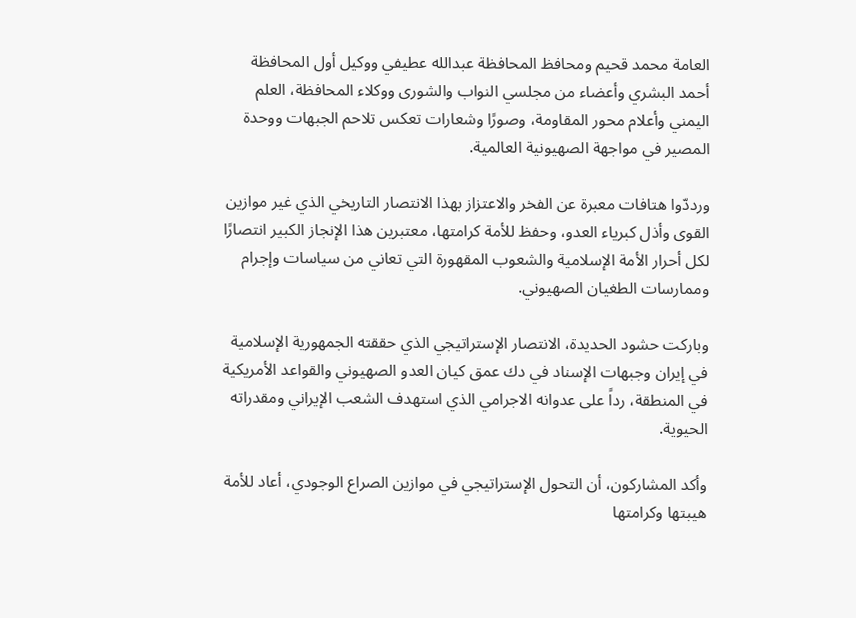العامة محمد قحيم ومحافظ المحافظة عبدالله عطيفي ووكيل أول المحافظة أحمد البشري وأعضاء من مجلسي النواب والشورى ووكلاء المحافظة، العلم اليمني وأعلام محور المقاومة، وصورًا وشعارات تعكس تلاحم الجبهات ووحدة المصير في مواجهة الصهيونية العالمية.

ورددّوا هتافات معبرة عن الفخر والاعتزاز بهذا الانتصار التاريخي الذي غير موازين القوى وأذل كبرياء العدو، وحفظ للأمة كرامتها، معتبرين هذا الإنجاز الكبير انتصارًا لكل أحرار الأمة الإسلامية والشعوب المقهورة التي تعاني من سياسات وإجرام وممارسات الطغيان الصهيوني.

وباركت حشود الحديدة، الانتصار الإستراتيجي الذي حققته الجمهورية الإسلامية في إيران وجبهات الإسناد في دك عمق كيان العدو الصهيوني والقواعد الأمريكية في المنطقة، رداً على عدوانه الاجرامي الذي استهدف الشعب الإيراني ومقدراته الحيوية.

وأكد المشاركون، أن التحول الإستراتيجي في موازين الصراع الوجودي، أعاد للأمة هيبتها وكرامتها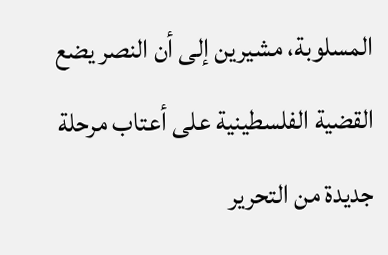المسلوبة، مشيرين إلى أن النصر يضع القضية الفلسطينية على أعتاب مرحلة جديدة من التحرير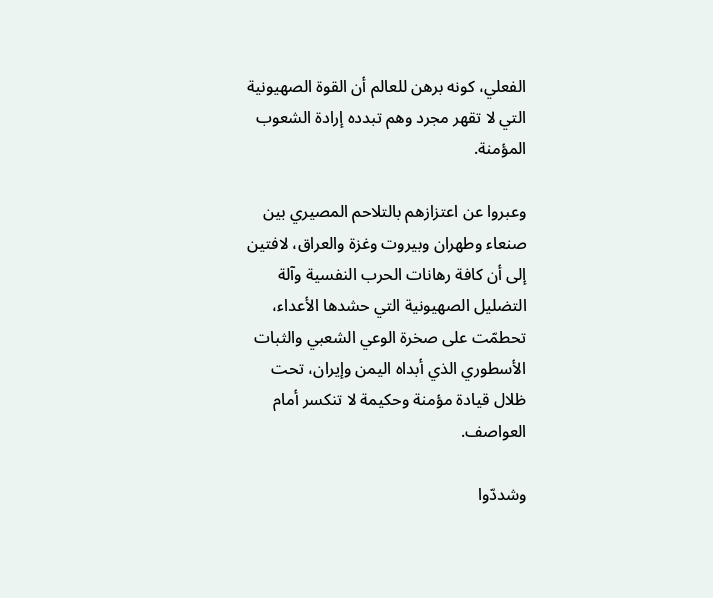الفعلي، كونه برهن للعالم أن القوة الصهيونية التي لا تقهر مجرد وهم تبدده إرادة الشعوب المؤمنة.

وعبروا عن اعتزازهم بالتلاحم المصيري بين صنعاء وطهران وبيروت وغزة والعراق، لافتين إلى أن كافة رهانات الحرب النفسية وآلة التضليل الصهيونية التي حشدها الأعداء، تحطمّت على صخرة الوعي الشعبي والثبات الأسطوري الذي أبداه اليمن وإيران، تحت ظلال قيادة مؤمنة وحكيمة لا تنكسر أمام العواصف.

وشددّوا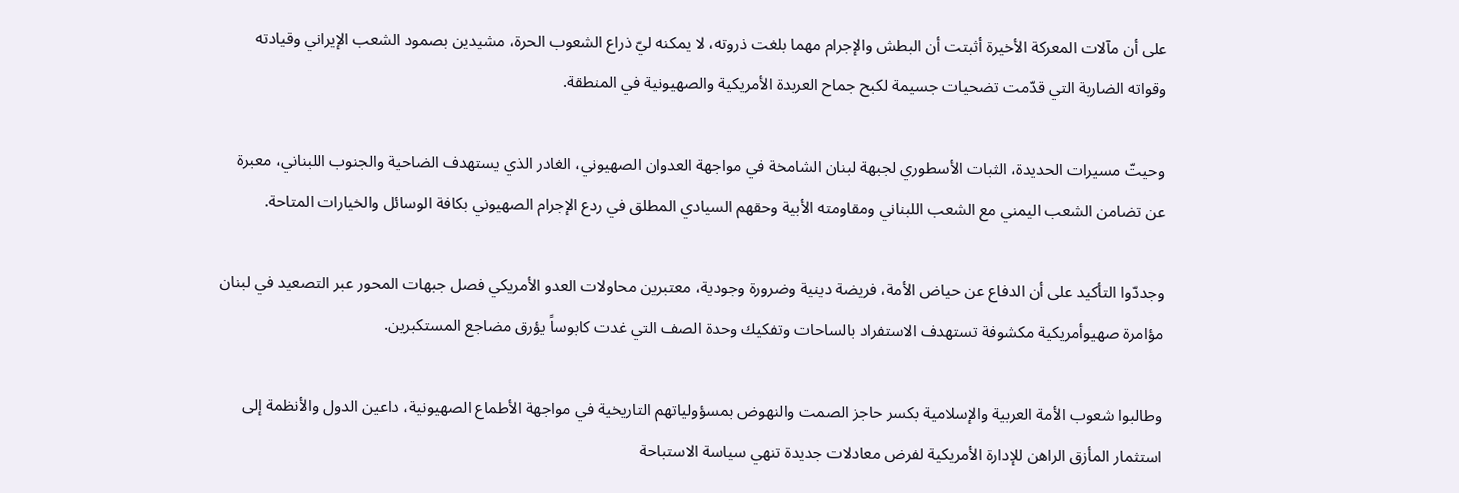على أن مآلات المعركة الأخيرة أثبتت أن البطش والإجرام مهما بلغت ذروته، لا يمكنه ليّ ذراع الشعوب الحرة، مشيدين بصمود الشعب الإيراني وقيادته وقواته الضاربة التي قدّمت تضحيات جسيمة لكبح جماح العربدة الأمريكية والصهيونية في المنطقة.

وحيتّ مسيرات الحديدة، الثبات الأسطوري لجبهة لبنان الشامخة في مواجهة العدوان الصهيوني، الغادر الذي يستهدف الضاحية والجنوب اللبناني، معبرة عن تضامن الشعب اليمني مع الشعب اللبناني ومقاومته الأبية وحقهم السيادي المطلق في ردع الإجرام الصهيوني بكافة الوسائل والخيارات المتاحة.

وجددّوا التأكيد على أن الدفاع عن حياض الأمة، فريضة دينية وضرورة وجودية، معتبرين محاولات العدو الأمريكي فصل جبهات المحور عبر التصعيد في لبنان مؤامرة صهيوأمريكية مكشوفة تستهدف الاستفراد بالساحات وتفكيك وحدة الصف التي غدت كابوساً يؤرق مضاجع المستكبرين.

وطالبوا شعوب الأمة العربية والإسلامية بكسر حاجز الصمت والنهوض بمسؤولياتهم التاريخية في مواجهة الأطماع الصهيونية، داعين الدول والأنظمة إلى استثمار المأزق الراهن للإدارة الأمريكية لفرض معادلات جديدة تنهي سياسة الاستباحة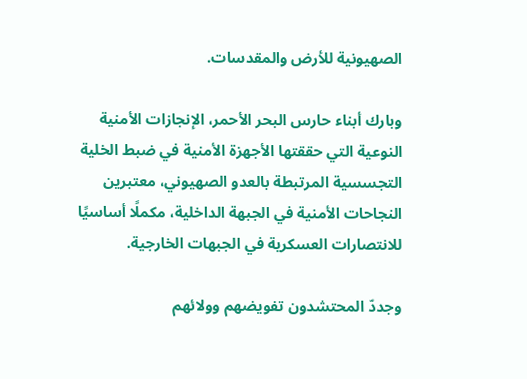الصهيونية للأرض والمقدسات.

وبارك أبناء حارس البحر الأحمر، الإنجازات الأمنية النوعية التي حققتها الأجهزة الأمنية في ضبط الخلية التجسسية المرتبطة بالعدو الصهيوني، معتبرين النجاحات الأمنية في الجبهة الداخلية، مكملًا أساسيًا للانتصارات العسكرية في الجبهات الخارجية.

وجددّ المحتشدون تفويضهم وولائهم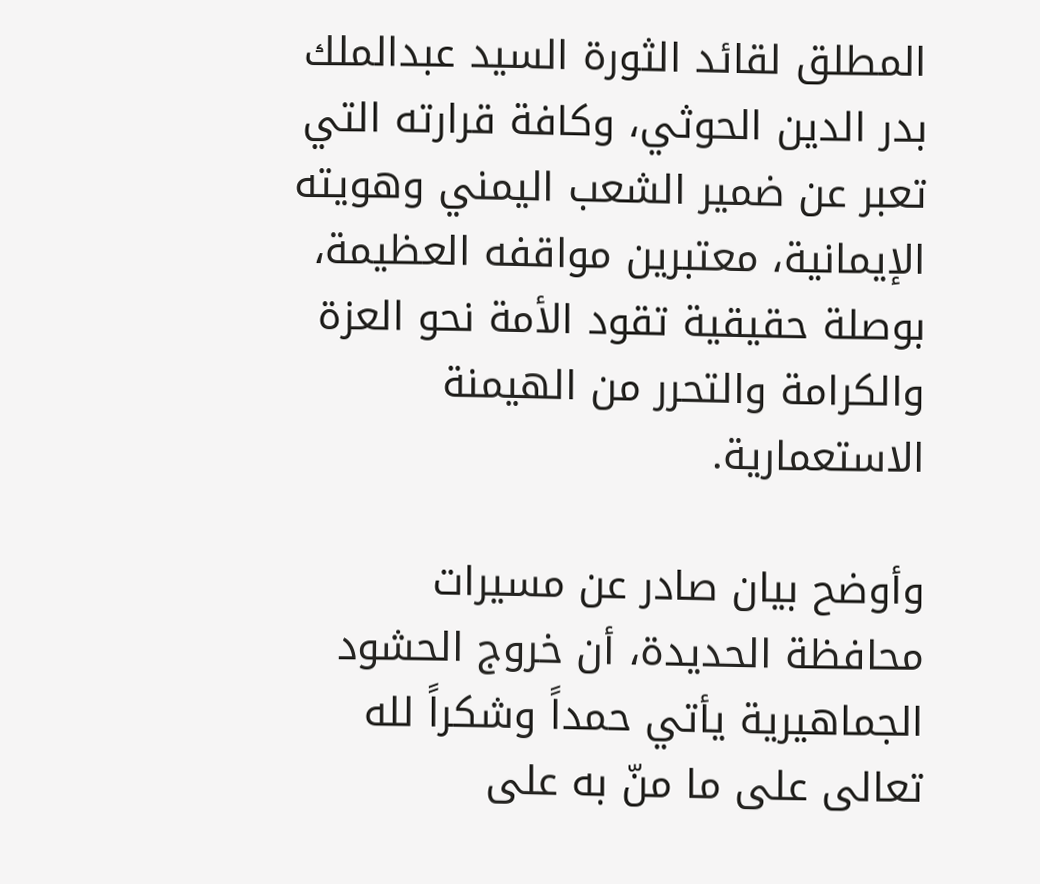المطلق لقائد الثورة السيد عبدالملك بدر الدين الحوثي، وكافة قرارته التي تعبر عن ضمير الشعب اليمني وهويته الإيمانية، معتبرين مواقفه العظيمة، بوصلة حقيقية تقود الأمة نحو العزة والكرامة والتحرر من الهيمنة الاستعمارية.

وأوضح بيان صادر عن مسيرات محافظة الحديدة، أن خروج الحشود الجماهيرية يأتي حمداً وشكراً لله تعالى على ما منّ به على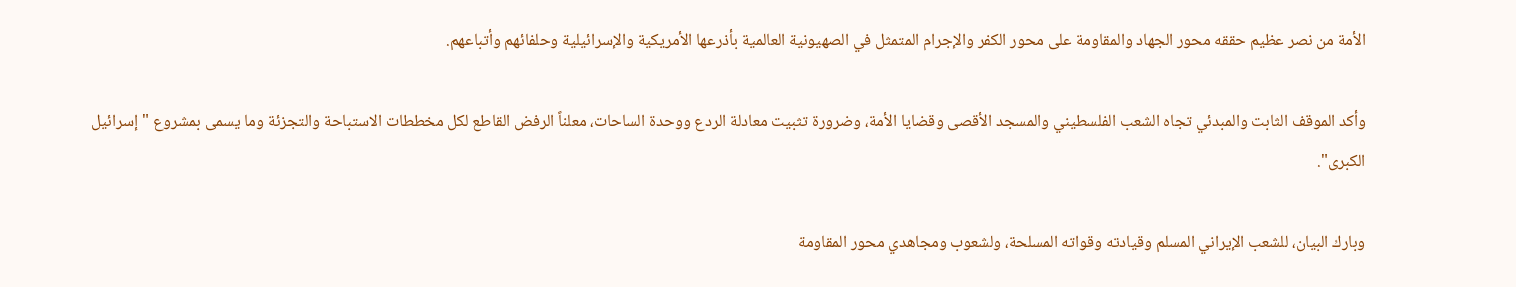الأمة من نصر عظيم حققه محور الجهاد والمقاومة على محور الكفر والإجرام المتمثل في الصهيونية العالمية بأذرعها الأمريكية والإسرائيلية وحلفائهم وأتباعهم.

وأكد الموقف الثابت والمبدئي تجاه الشعب الفلسطيني والمسجد الأقصى وقضايا الأمة، وضرورة تثبيت معادلة الردع ووحدة الساحات، معلناً الرفض القاطع لكل مخططات الاستباحة والتجزئة وما يسمى بمشروع "إسرائيل الكبرى".

وبارك البيان، للشعب الإيراني المسلم وقيادته وقواته المسلحة، ولشعوب ومجاهدي محور المقاومة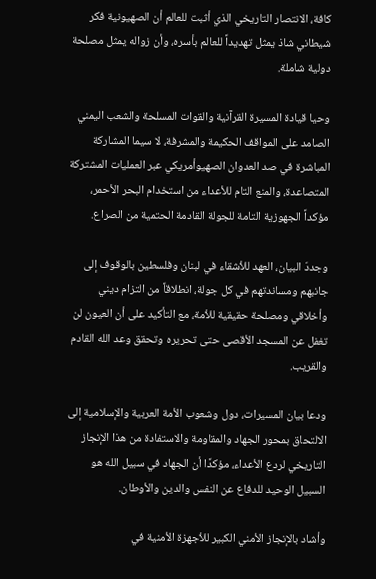كافة، الانتصار التاريخي الذي أثبت للعالم أن الصهيونية فكر شيطاني شاذ يمثل تهديداً للعالم بأسره، وأن زواله يمثل مصلحة دولية شاملة.

وحيا قيادة المسيرة القرآنية والقوات المسلحة والشعب اليمني الصامد على المواقف الحكيمة والمشرفة، لا سيما المشاركة المباشرة في صد العدوان الصهيوأمريكي عبر العمليات المشتركة المتصاعدة، والمنع التام للأعداء من استخدام البحر الأحمر، مؤكداً الجهوزية التامة للجولة القادمة الحتمية من الصراع.

وجددّ البيان، العهد للأشقاء في لبنان وفلسطين بالوقوف إلى جانبهم ومساندتهم في كل جولة، انطلاقاً من التزام ديني وأخلاقي ومصلحة حقيقية للأمة، مع التأكيد على أن العيون لن تغفل عن المسجد الأقصى حتى تحريره وتحقق وعد الله القادم والقريب.

ودعا بيان المسيرات، دول وشعوب الأمة العربية والإسلامية إلى الالتحاق بمحور الجهاد والمقاومة والاستفادة من هذا الإنجاز التاريخي لردع الأعداء، مؤكدًا أن الجهاد في سبيل الله هو السبيل الوحيد للدفاع عن النفس والدين والأوطان.

وأشاد بالإنجاز الأمني الكبير للأجهزة الأمنية في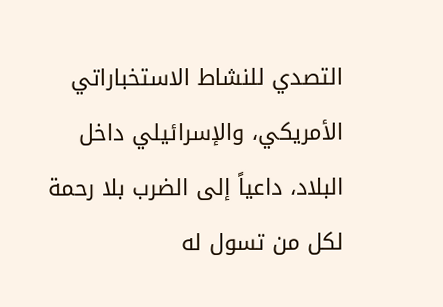التصدي للنشاط الاستخباراتي الأمريكي، والإسرائيلي داخل البلاد، داعياً إلى الضرب بلا رحمة لكل من تسول له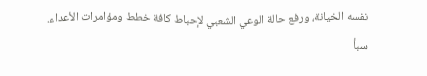نفسه الخيانة، ورفع حالة الوعي الشعبي لإحباط كافة خطط ومؤامرات الأعداء.
سبأ